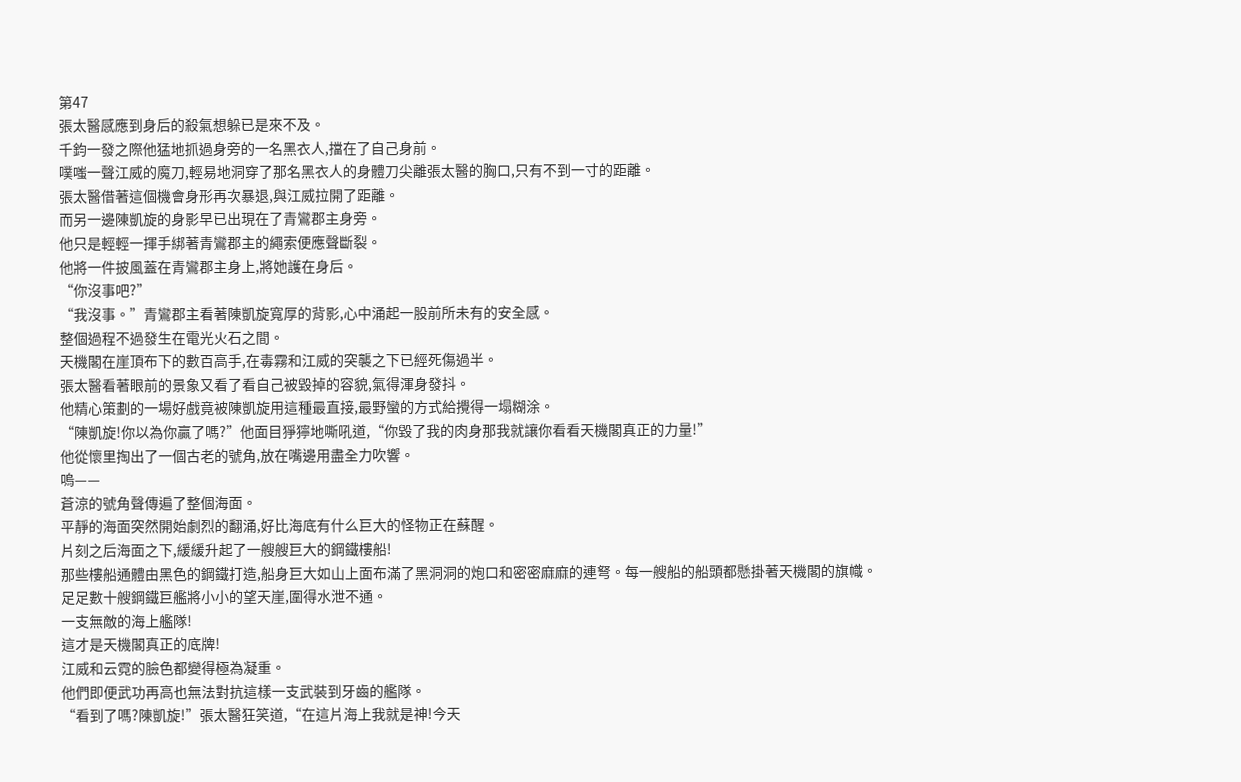第47
張太醫感應到身后的殺氣想躲已是來不及。
千鈞一發之際他猛地抓過身旁的一名黑衣人,擋在了自己身前。
噗嗤一聲江威的魔刀,輕易地洞穿了那名黑衣人的身體刀尖離張太醫的胸口,只有不到一寸的距離。
張太醫借著這個機會身形再次暴退,與江威拉開了距離。
而另一邊陳凱旋的身影早已出現在了青鸞郡主身旁。
他只是輕輕一揮手綁著青鸞郡主的繩索便應聲斷裂。
他將一件披風蓋在青鸞郡主身上,將她護在身后。
“你沒事吧?”
“我沒事。”青鸞郡主看著陳凱旋寬厚的背影,心中涌起一股前所未有的安全感。
整個過程不過發生在電光火石之間。
天機閣在崖頂布下的數百高手,在毒霧和江威的突襲之下已經死傷過半。
張太醫看著眼前的景象又看了看自己被毀掉的容貌,氣得渾身發抖。
他精心策劃的一場好戲竟被陳凱旋用這種最直接,最野蠻的方式給攪得一塌糊涂。
“陳凱旋!你以為你贏了嗎?”他面目猙獰地嘶吼道,“你毀了我的肉身那我就讓你看看天機閣真正的力量!”
他從懷里掏出了一個古老的號角,放在嘴邊用盡全力吹響。
嗚——
蒼涼的號角聲傳遍了整個海面。
平靜的海面突然開始劇烈的翻涌,好比海底有什么巨大的怪物正在蘇醒。
片刻之后海面之下,緩緩升起了一艘艘巨大的鋼鐵樓船!
那些樓船通體由黑色的鋼鐵打造,船身巨大如山上面布滿了黑洞洞的炮口和密密麻麻的連弩。每一艘船的船頭都懸掛著天機閣的旗幟。
足足數十艘鋼鐵巨艦將小小的望天崖,圍得水泄不通。
一支無敵的海上艦隊!
這才是天機閣真正的底牌!
江威和云霓的臉色都變得極為凝重。
他們即便武功再高也無法對抗這樣一支武裝到牙齒的艦隊。
“看到了嗎?陳凱旋!”張太醫狂笑道,“在這片海上我就是神!今天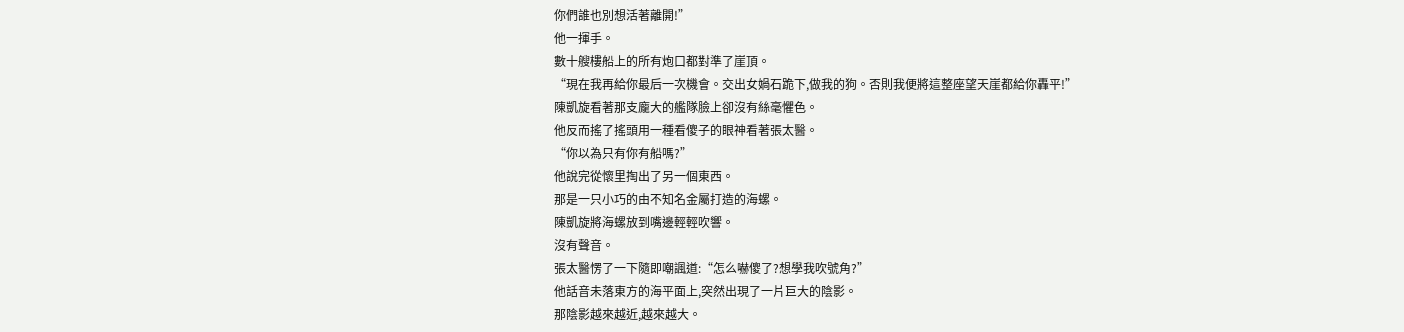你們誰也別想活著離開!”
他一揮手。
數十艘樓船上的所有炮口都對準了崖頂。
“現在我再給你最后一次機會。交出女媧石跪下,做我的狗。否則我便將這整座望天崖都給你轟平!”
陳凱旋看著那支龐大的艦隊臉上卻沒有絲毫懼色。
他反而搖了搖頭用一種看傻子的眼神看著張太醫。
“你以為只有你有船嗎?”
他說完從懷里掏出了另一個東西。
那是一只小巧的由不知名金屬打造的海螺。
陳凱旋將海螺放到嘴邊輕輕吹響。
沒有聲音。
張太醫愣了一下隨即嘲諷道:“怎么嚇傻了?想學我吹號角?”
他話音未落東方的海平面上,突然出現了一片巨大的陰影。
那陰影越來越近,越來越大。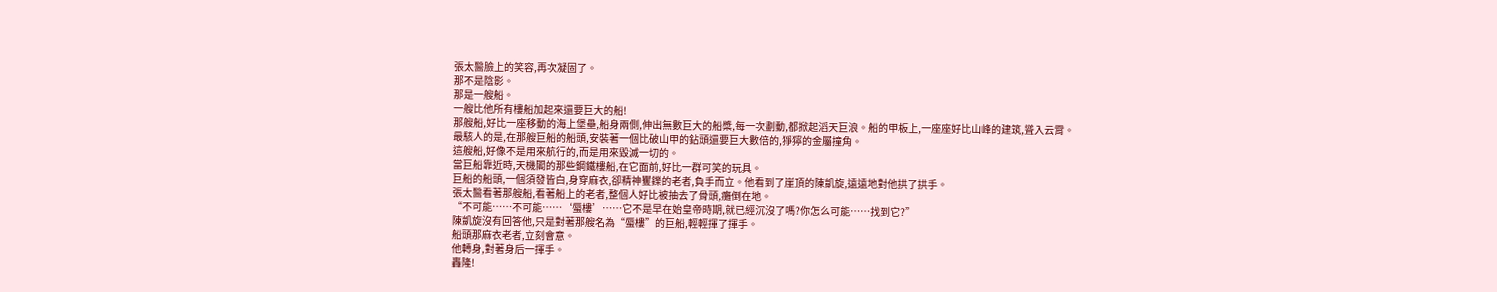張太醫臉上的笑容,再次凝固了。
那不是陰影。
那是一艘船。
一艘比他所有樓船加起來還要巨大的船!
那艘船,好比一座移動的海上堡壘,船身兩側,伸出無數巨大的船槳,每一次劃動,都掀起滔天巨浪。船的甲板上,一座座好比山峰的建筑,聳入云霄。
最駭人的是,在那艘巨船的船頭,安裝著一個比破山甲的鉆頭還要巨大數倍的,猙獰的金屬撞角。
這艘船,好像不是用來航行的,而是用來毀滅一切的。
當巨船靠近時,天機閣的那些鋼鐵樓船,在它面前,好比一群可笑的玩具。
巨船的船頭,一個須發皆白,身穿麻衣,卻精神矍鑠的老者,負手而立。他看到了崖頂的陳凱旋,遠遠地對他拱了拱手。
張太醫看著那艘船,看著船上的老者,整個人好比被抽去了骨頭,癱倒在地。
“不可能……不可能……‘蜃樓’……它不是早在始皇帝時期,就已經沉沒了嗎?你怎么可能……找到它?”
陳凱旋沒有回答他,只是對著那艘名為“蜃樓”的巨船,輕輕揮了揮手。
船頭那麻衣老者,立刻會意。
他轉身,對著身后一揮手。
轟隆!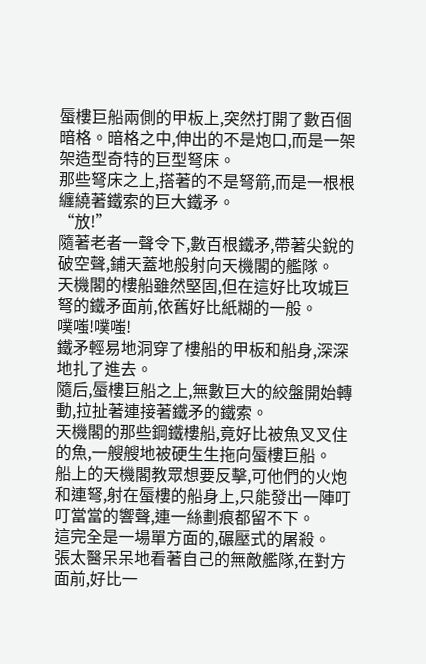蜃樓巨船兩側的甲板上,突然打開了數百個暗格。暗格之中,伸出的不是炮口,而是一架架造型奇特的巨型弩床。
那些弩床之上,搭著的不是弩箭,而是一根根纏繞著鐵索的巨大鐵矛。
“放!”
隨著老者一聲令下,數百根鐵矛,帶著尖銳的破空聲,鋪天蓋地般射向天機閣的艦隊。
天機閣的樓船雖然堅固,但在這好比攻城巨弩的鐵矛面前,依舊好比紙糊的一般。
噗嗤!噗嗤!
鐵矛輕易地洞穿了樓船的甲板和船身,深深地扎了進去。
隨后,蜃樓巨船之上,無數巨大的絞盤開始轉動,拉扯著連接著鐵矛的鐵索。
天機閣的那些鋼鐵樓船,竟好比被魚叉叉住的魚,一艘艘地被硬生生拖向蜃樓巨船。
船上的天機閣教眾想要反擊,可他們的火炮和連弩,射在蜃樓的船身上,只能發出一陣叮叮當當的響聲,連一絲劃痕都留不下。
這完全是一場單方面的,碾壓式的屠殺。
張太醫呆呆地看著自己的無敵艦隊,在對方面前,好比一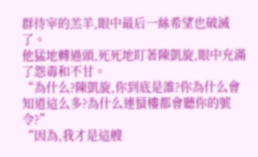群待宰的羔羊,眼中最后一絲希望也破滅了。
他猛地轉過頭,死死地盯著陳凱旋,眼中充滿了怨毒和不甘。
“為什么?陳凱旋,你到底是誰?你為什么會知道這么多?為什么連蜃樓都會聽你的號令?”
“因為,我才是這艘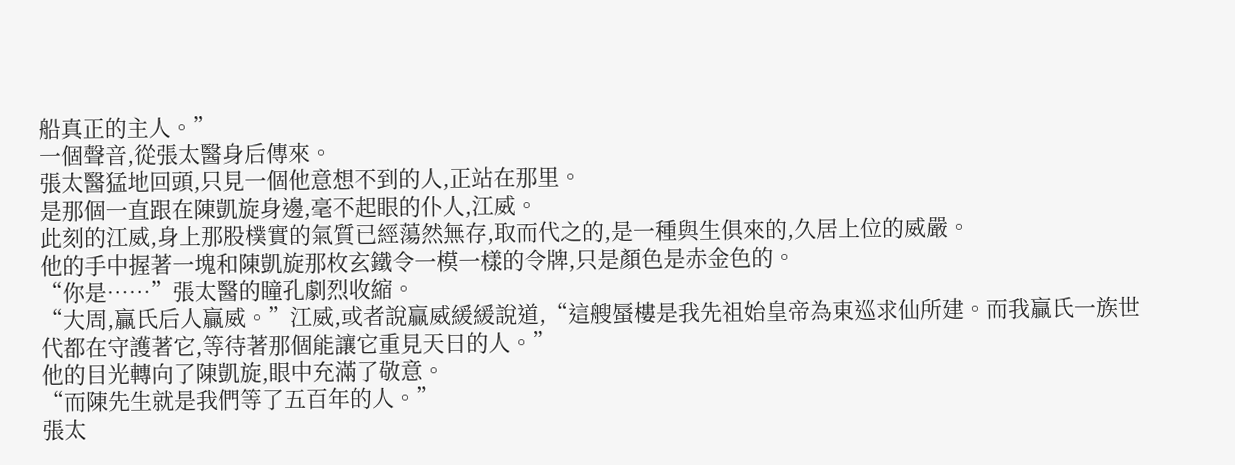船真正的主人。”
一個聲音,從張太醫身后傳來。
張太醫猛地回頭,只見一個他意想不到的人,正站在那里。
是那個一直跟在陳凱旋身邊,毫不起眼的仆人,江威。
此刻的江威,身上那股樸實的氣質已經蕩然無存,取而代之的,是一種與生俱來的,久居上位的威嚴。
他的手中握著一塊和陳凱旋那枚玄鐵令一模一樣的令牌,只是顏色是赤金色的。
“你是……”張太醫的瞳孔劇烈收縮。
“大周,贏氏后人贏威。”江威,或者說贏威緩緩說道,“這艘蜃樓是我先祖始皇帝為東巡求仙所建。而我贏氏一族世代都在守護著它,等待著那個能讓它重見天日的人。”
他的目光轉向了陳凱旋,眼中充滿了敬意。
“而陳先生就是我們等了五百年的人。”
張太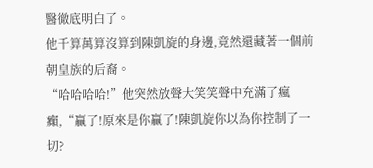醫徹底明白了。
他千算萬算沒算到陳凱旋的身邊,竟然還藏著一個前朝皇族的后裔。
“哈哈哈哈!”他突然放聲大笑笑聲中充滿了瘋癲,“贏了!原來是你贏了!陳凱旋你以為你控制了一切?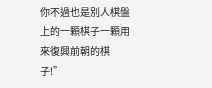你不過也是別人棋盤上的一顆棋子一顆用來復興前朝的棋子!”